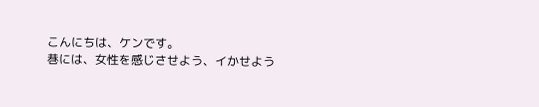こんにちは、ケンです。
巷には、女性を感じさせよう、イかせよう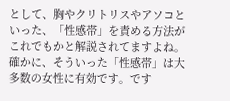として、胸やクリトリスやアソコといった、「性感帯」を責める方法がこれでもかと解説されてますよね。
確かに、そういった「性感帯」は大多数の女性に有効です。です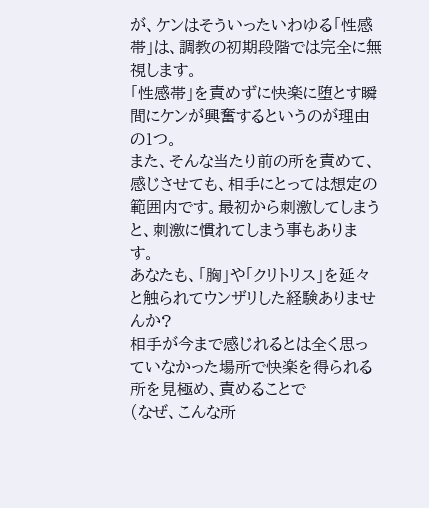が、ケンはそういったいわゆる「性感帯」は、調教の初期段階では完全に無視します。
「性感帯」を責めずに快楽に堕とす瞬間にケンが興奮するというのが理由の1つ。
また、そんな当たり前の所を責めて、感じさせても、相手にとっては想定の範囲内です。最初から刺激してしまうと、刺激に慣れてしまう事もあります。
あなたも、「胸」や「クリトリス」を延々と触られてウンザリした経験ありませんか?
相手が今まで感じれるとは全く思っていなかった場所で快楽を得られる所を見極め、責めることで
(なぜ、こんな所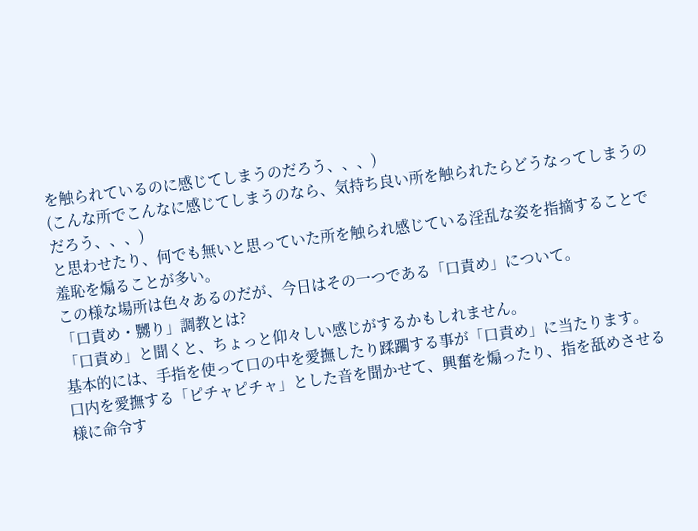を触られているのに感じてしまうのだろう、、、)
(こんな所でこんなに感じてしまうのなら、気持ち良い所を触られたらどうなってしまうのだろう、、、)
と思わせたり、何でも無いと思っていた所を触られ感じている淫乱な姿を指摘することで羞恥を煽ることが多い。
この様な場所は色々あるのだが、今日はその一つである「口責め」について。
「口責め・嬲り」調教とは?
「口責め」と聞くと、ちょっと仰々しい感じがするかもしれません。
基本的には、手指を使って口の中を愛撫したり蹂躙する事が「口責め」に当たります。
口内を愛撫する「ピチャピチャ」とした音を聞かせて、興奮を煽ったり、指を舐めさせる様に命令す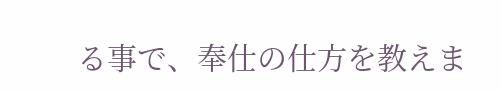る事で、奉仕の仕方を教えま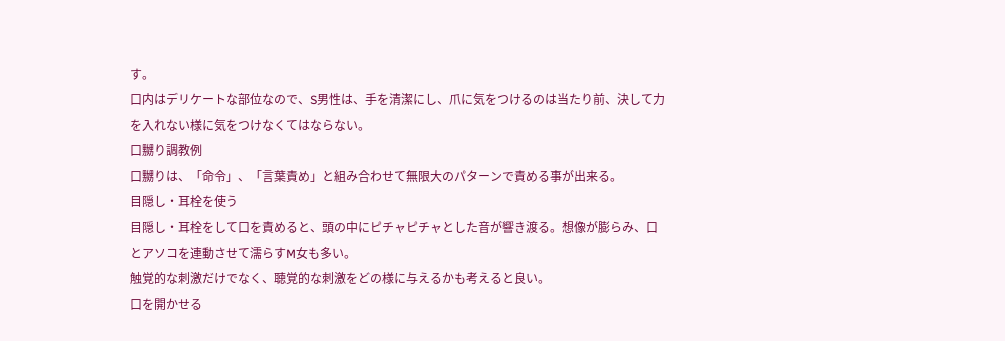す。
口内はデリケートな部位なので、S男性は、手を清潔にし、爪に気をつけるのは当たり前、決して力を入れない様に気をつけなくてはならない。
口嬲り調教例
口嬲りは、「命令」、「言葉責め」と組み合わせて無限大のパターンで責める事が出来る。
目隠し・耳栓を使う
目隠し・耳栓をして口を責めると、頭の中にピチャピチャとした音が響き渡る。想像が膨らみ、口とアソコを連動させて濡らすM女も多い。
触覚的な刺激だけでなく、聴覚的な刺激をどの様に与えるかも考えると良い。
口を開かせる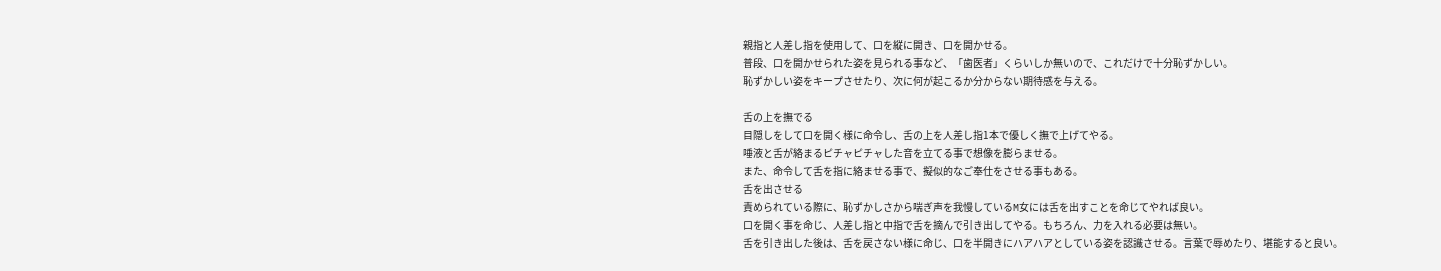親指と人差し指を使用して、口を縦に開き、口を開かせる。
普段、口を開かせられた姿を見られる事など、「歯医者」くらいしか無いので、これだけで十分恥ずかしい。
恥ずかしい姿をキープさせたり、次に何が起こるか分からない期待感を与える。

舌の上を撫でる
目隠しをして口を開く様に命令し、舌の上を人差し指1本で優しく撫で上げてやる。
唾液と舌が絡まるピチャピチャした音を立てる事で想像を膨らませる。
また、命令して舌を指に絡ませる事で、擬似的なご奉仕をさせる事もある。
舌を出させる
責められている際に、恥ずかしさから喘ぎ声を我慢しているM女には舌を出すことを命じてやれば良い。
口を開く事を命じ、人差し指と中指で舌を摘んで引き出してやる。もちろん、力を入れる必要は無い。
舌を引き出した後は、舌を戻さない様に命じ、口を半開きにハアハアとしている姿を認識させる。言葉で辱めたり、堪能すると良い。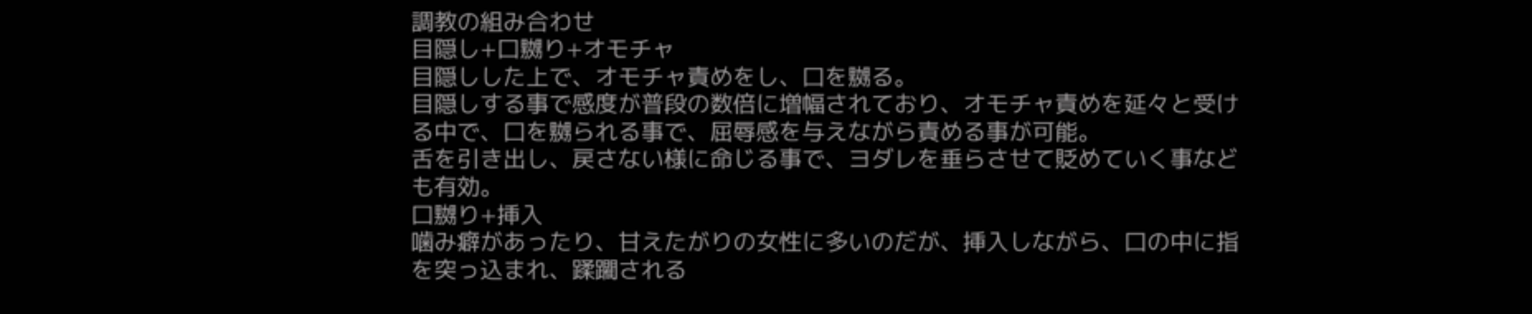調教の組み合わせ
目隠し+口嬲り+オモチャ
目隠しした上で、オモチャ責めをし、口を嬲る。
目隠しする事で感度が普段の数倍に増幅されており、オモチャ責めを延々と受ける中で、口を嬲られる事で、屈辱感を与えながら責める事が可能。
舌を引き出し、戻さない様に命じる事で、ヨダレを垂らさせて貶めていく事なども有効。
口嬲り+挿入
噛み癖があったり、甘えたがりの女性に多いのだが、挿入しながら、口の中に指を突っ込まれ、蹂躙される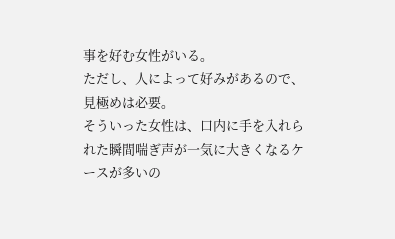事を好む女性がいる。
ただし、人によって好みがあるので、見極めは必要。
そういった女性は、口内に手を入れられた瞬間喘ぎ声が一気に大きくなるケースが多いの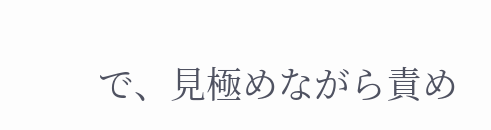で、見極めながら責め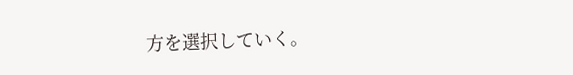方を選択していく。